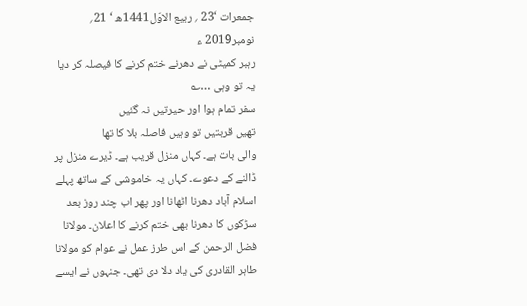جمعرات ‘23 ؍ ربیع الاوّل1441ھ ‘ 21؍ نومبر2019 ء
رہبر کمیٹی نے دھرنے ختم کرنے کا فیصلہ کر دیا
یہ تو وہی …؎
سفر تمام ہوا اور حیرتیں نہ گئیں
تھیں قربتیں تو وہیں فاصلہ بلا کا تھا
والی بات ہے۔ کہاں منزل قریب ہے۔ ڈیرے منزل پر ڈالنے کے دعوے۔ کہاں یہ خاموشی کے ساتھ پہلے اسلام آباد دھرنا اٹھانا اور پھر اب چند روز بعد سڑکوں کا دھرنا بھی ختم کرنے کا اعلان۔ مولانا فضل الرحمن کے اس طرز عمل نے عوام کو مولانا طاہر القادری کی یاد دلا دی تھی۔ جنہوں نے ایسے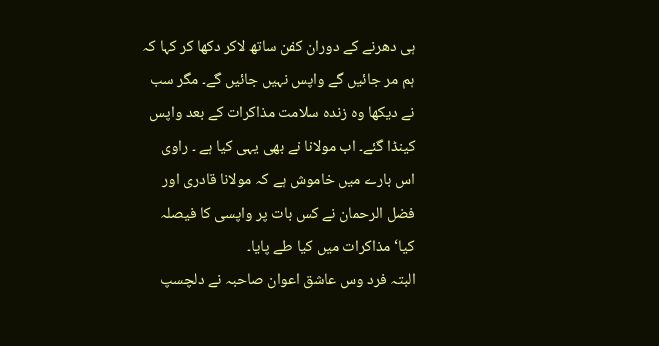ہی دھرنے کے دوران کفن ساتھ لاکر دکھا کر کہا کہ ہم مر جائیں گے واپس نہیں جائیں گے۔ مگر سب نے دیکھا وہ زندہ سلامت مذاکرات کے بعد واپس کینڈا گئے۔ اب مولانا نے بھی یہی کیا ہے ۔ راوی اس بارے میں خاموش ہے کہ مولانا قادری اور فضل الرحمان نے کس بات پر واپسی کا فیصلہ کیا‘ مذاکرات میں کیا طے پایا۔
البتہ فرد وس عاشق اعوان صاحبہ نے دلچسپ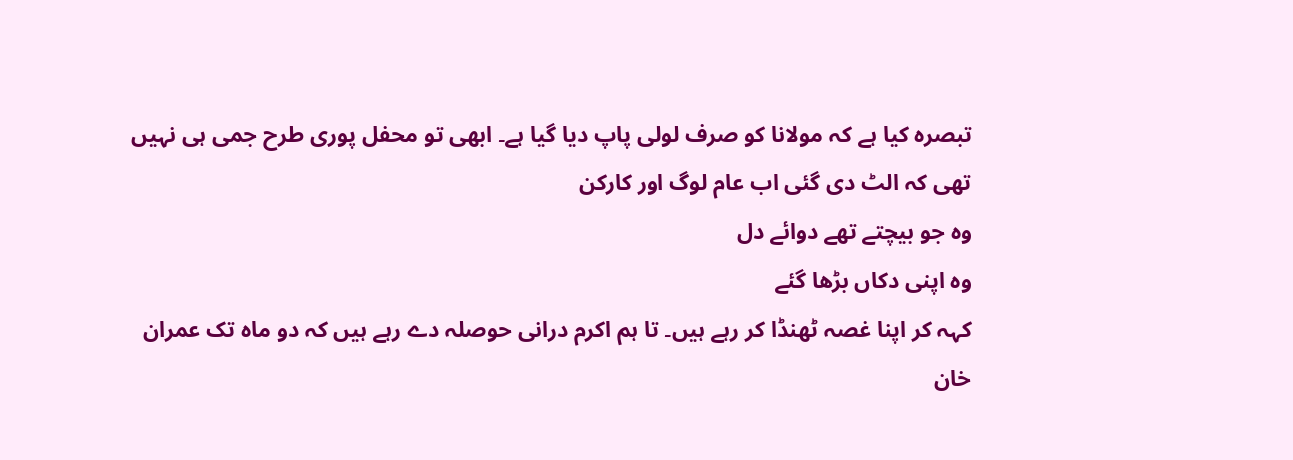تبصرہ کیا ہے کہ مولانا کو صرف لولی پاپ دیا گیا ہے۔ ابھی تو محفل پوری طرح جمی ہی نہیں تھی کہ الٹ دی گئی اب عام لوگ اور کارکن
وہ جو بیچتے تھے دوائے دل
وہ اپنی دکاں بڑھا گئے
کہہ کر اپنا غصہ ٹھنڈا کر رہے ہیں۔ تا ہم اکرم درانی حوصلہ دے رہے ہیں کہ دو ماہ تک عمران خان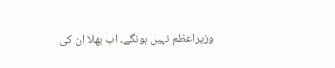وزیراعظم نہیں ہونگے۔ اب بھلا ان کی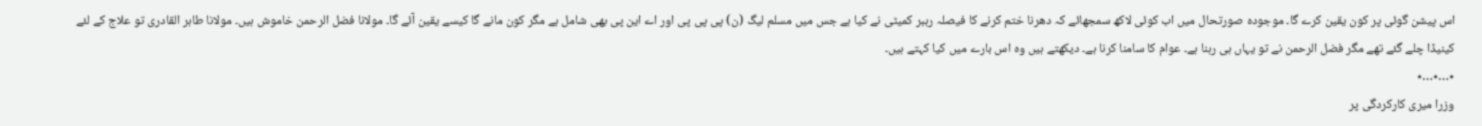اس پیشن گوئی پر کون یقین کرے گا۔ موجودہ صورتحال میں اب کوئی لاکھ سمجھائے کہ دھرنا ختم کرنے کا فیصلہ رہبر کمیٹی نے کیا ہے جس میں مسلم لیگ (ن) پی پی پی اور اے این پی بھی شامل ہے مگر کون مانے گا کیسے یقین آئے گا۔ مولانا فضل الرحمن خاموش ہیں۔ مولانا طاہر القادری تو علاج کے لئے کینیڈا چلے گئے تھے مگر فضل الرحمن نے تو یہاں ہی رہنا ہے۔ عوام کا سامنا کرنا ہے۔ دیکھتے ہیں وہ اس بارے میں کیا کہتے ہیں۔
٭…٭…٭
وزرا میری کارکردگی پر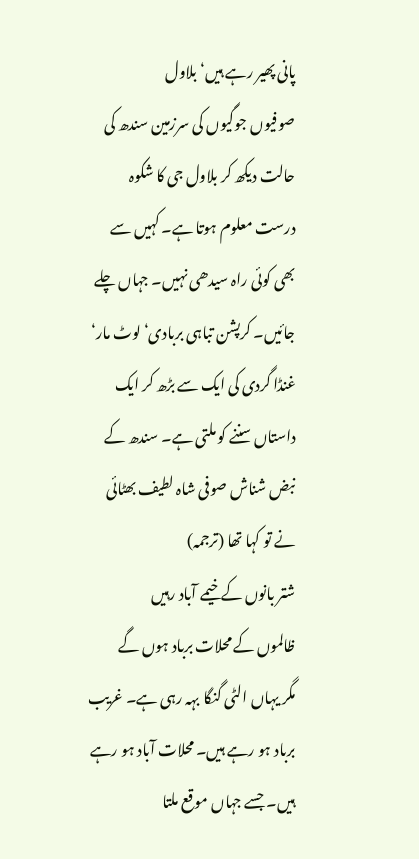پانی پھیر رہے ہیں‘ بلاول
صوفیوں جوگیوں کی سرزمین سندھ کی حالت دیکھ کر بلاول جی کا شکوہ درست معلوم ہوتا ہے۔ کہیں سے بھی کوئی راہ سیدھی نہیں۔ جہاں چلے جائیں۔ کرپشن تباہی بربادی‘ لوٹ مار‘ غنڈا گردی کی ایک سے بڑھ کر ایک داستاں سننے کو ملتی ہے۔ سندھ کے نبض شناش صوفی شاہ لطیف بھٹائی نے تو کہا تھا (ترجمہ)
شتر بانوں کے خیمے آباد رہیں
ظالموں کے محلات برباد ہوں گے
مگر یہاں الٹی گنگا بہہ رہی ہے۔ غریب برباد ہو رہے ہیں۔ محلات آباد ہو رہے ہیں۔ جسے جہاں موقع ملتا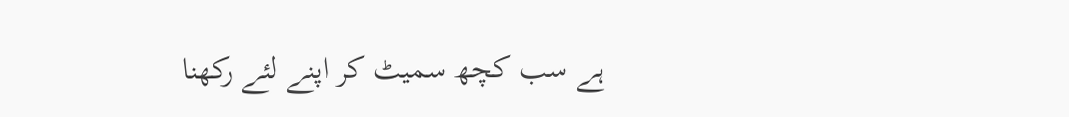ہے سب کچھ سمیٹ کر اپنے لئے رکھنا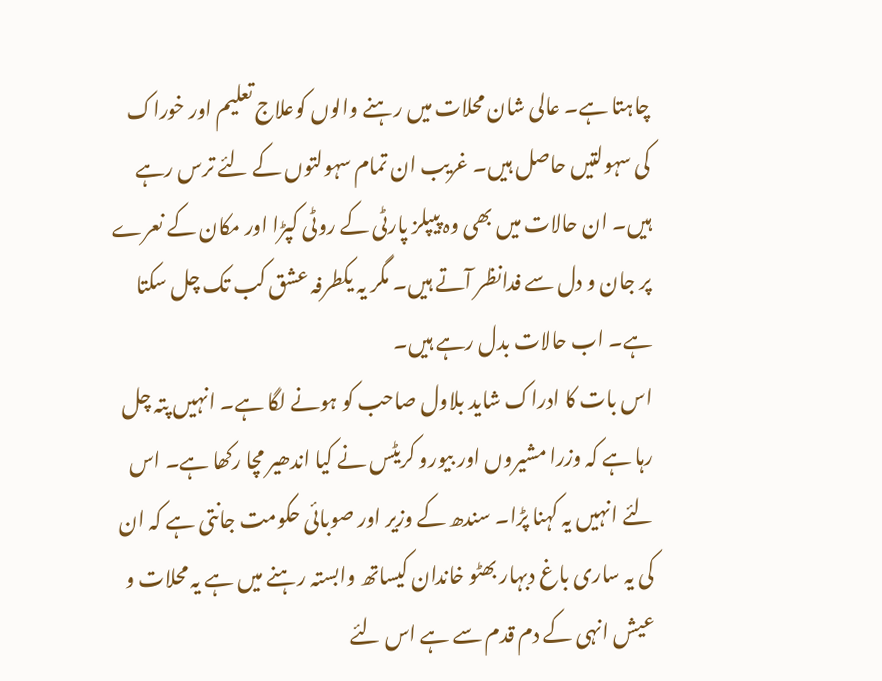چاہتا ہے۔ عالی شان محلات میں رہنے والوں کوعلاج تعلیم اور خوراک کی سہولتیں حاصل ہیں۔ غریب ان تمام سہولتوں کے لئے ترس رہے ہیں۔ ان حالات میں بھی وہ پیپلز پارٹی کے روٹی کپڑا اور مکان کے نعرے پر جان و دل سے فدانظر آتے ہیں۔ مگر یہ یکطرفہ عشق کب تک چل سکتا ہے۔ اب حالات بدل رہے ہیں۔
اس بات کا ادراک شاید بلاول صاحب کو ہونے لگا ہے۔ انہیں پتہ چل رہا ہے کہ وزرا مشیروں اور بیورو کریٹس نے کیا اندھیر مچا رکھا ہے۔ اس لئے انہیں یہ کہنا پڑا۔ سندھ کے وزیر اور صوبائی حکومت جانتی ہے کہ ان کی یہ ساری باغ دبہار بھٹو خاندان کیساتھ وابستہ رہنے میں ہے یہ محلات و عیش انہی کے دم قدم سے ہے اس لئے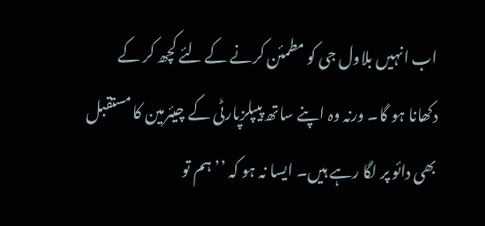اب انہیں بلاول جی کو مطمئن کرنے کے لئے کچھ کر کے دکھانا ہو گا۔ ورنہ وہ اپنے ساتھ پیپلزپارٹی کے چیئرمین کا مستقبل بھی دائو پر لگا رہے ہیں۔ ایسا نہ ہو کہ ’’ہم تو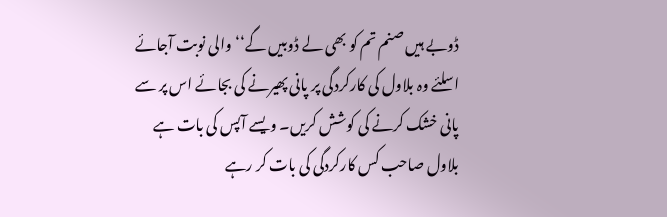ڈوبے ہیں صنم تم کو بھی لے ڈوبیں گے‘‘ والی نوبت آجائے اسلئے وہ بلاول کی کارکردگی پر پانی پھیرنے کی بجائے اس پر سے پانی خشک کرنے کی کوشش کریں۔ ویسے آپس کی بات ہے بلاول صاحب کس کارکردگی کی بات کر رہے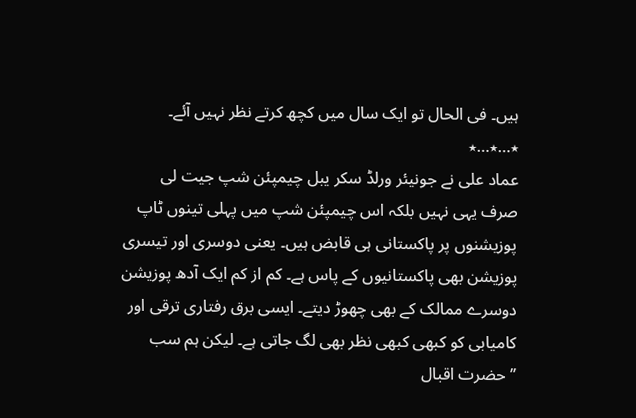ہیں۔ فی الحال تو ایک سال میں کچھ کرتے نظر نہیں آئے۔
٭…٭…٭
عماد علی نے جونیئر ورلڈ سکر یبل چیمپئن شپ جیت لی
صرف یہی نہیں بلکہ اس چیمپئن شپ میں پہلی تینوں ٹاپ پوزیشنوں پر پاکستانی ہی قابض ہیں۔ یعنی دوسری اور تیسری پوزیشن بھی پاکستانیوں کے پاس ہے۔ کم از کم ایک آدھ پوزیشن دوسرے ممالک کے بھی چھوڑ دیتے۔ ایسی برق رفتاری ترقی اور کامیابی کو کبھی کبھی نظر بھی لگ جاتی ہے۔ لیکن ہم سب ’’حضرت اقبال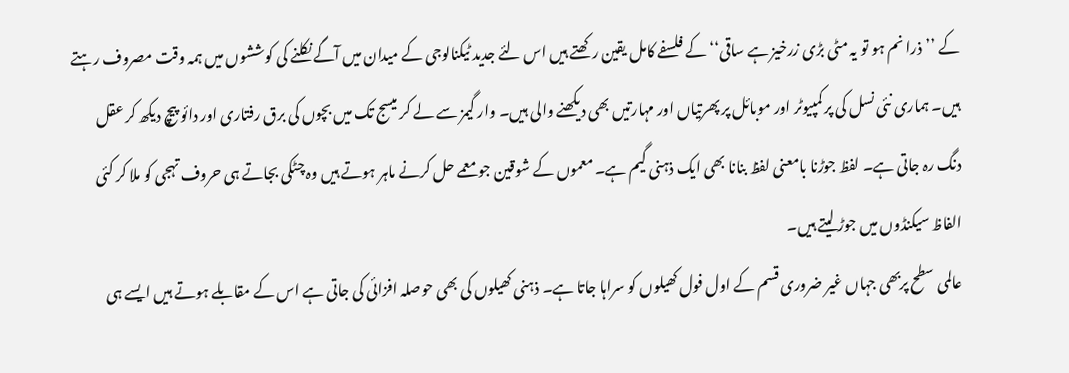کے ’’ذرا نم ہو تو یہ مٹی بڑی زرخیز ہے ساقی‘‘ کے فلسفے کامل یقین رکھتے ہیں اس لئے جدید ٹیکنالوجی کے میدان میں آگے نکلنے کی کوششوں میں ہمہ وقت مصروف رہتے ہیں۔ ہماری نئی نسل کی پر کمپیوٹر اور موبائل پر پھرتیاں اور مہارتیں بھی دیکھنے والی ہیں۔ وار گیمز سے لے کر میسج تک میں بچوں کی برق رفتاری اور دائو پیچ دیکھ کر عقل دنگ رہ جاتی ہے۔ لفظ جوڑنا بامعنی لفظ بنانا بھی ایک ذہنی گیم ہے۔ معموں کے شوقین جو معمے حل کرنے ماہر ہوتے ہیں وہ چٹکی بجاتے ہی حروف تہجی کو ملا کر کئی الفاظ سیکنڈوں میں جوڑ لیتے ہیں۔
عالمی سطح پربھی جہاں غیر ضروری قسم کے اول فول کھیلوں کو سراہا جاتا ہے۔ ذہنی کھیلوں کی بھی حوصلہ افزائی کی جاتی ہے اس کے مقابلے ہوتے ہیں ایسے ہی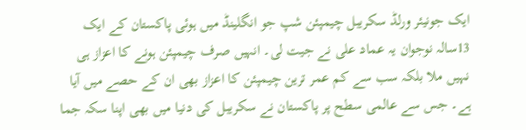ایک جونیئر ورلڈ سکریبل چیمپئن شپ جو انگلینڈ میں ہوئی پاکستان کے ایک 13سالہ نوجوان یہ عماد علی نے جیت لی۔ انہیں صرف چیمپئن ہونے کا اعزاز ہی نہیں ملا بلکہ سب سے کم عمر ترین چیمپئن کا اعزاز بھی ان کے حصے میں آیا ہے۔ جس سے عالمی سطح پر پاکستان نے سکریبل کی دنیا میں بھی اپنا سکہ جما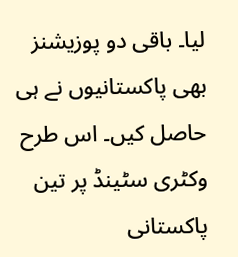لیا۔ باقی دو پوزیشنز بھی پاکستانیوں نے ہی حاصل کیں۔ اس طرح وکٹری سٹینڈ پر تین پاکستانی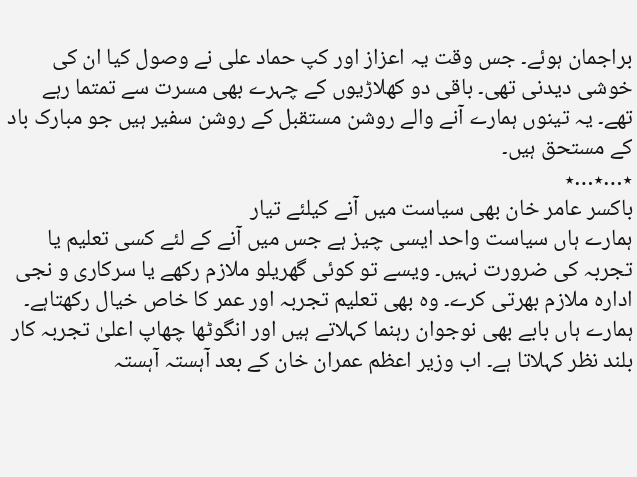براجمان ہوئے۔ جس وقت یہ اعزاز اور کپ حماد علی نے وصول کیا ان کی خوشی دیدنی تھی۔ باقی دو کھلاڑیوں کے چہرے بھی مسرت سے تمتما رہے تھے۔ یہ تینوں ہمارے آنے والے روشن مستقبل کے روشن سفیر ہیں جو مبارک باد کے مستحق ہیں۔
٭…٭…٭
باکسر عامر خان بھی سیاست میں آنے کیلئے تیار
ہمارے ہاں سیاست واحد ایسی چیز ہے جس میں آنے کے لئے کسی تعلیم یا تجربہ کی ضرورت نہیں۔ ویسے تو کوئی گھریلو ملازم رکھے یا سرکاری و نجی ادارہ ملازم بھرتی کرے۔ وہ بھی تعلیم تجربہ اور عمر کا خاص خیال رکھتاہے۔ ہمارے ہاں بابے بھی نوجوان رہنما کہلاتے ہیں اور انگوٹھا چھاپ اعلیٰ تجربہ کار بلند نظر کہلاتا ہے۔ اب وزیر اعظم عمران خان کے بعد آہستہ آہستہ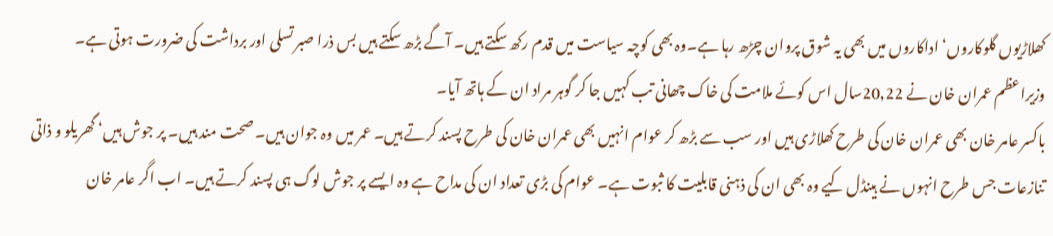کھلاڑیوں گلوکاروں‘ اداکاروں میں بھی یہ شوق پروان چڑھ رہا ہے۔وہ بھی کوچہ سیاست میں قدم رکھ سکتے ہیں۔ آگے بڑھ سکتے ہیں بس ذرا صبر تسلی اور برداشت کی ضرورت ہوتی ہے۔ وزیراعظم عمران خان نے 20,22سال اس کوئے ملامت کی خاک چھانی تب کہیں جا کر گوہر مراد ان کے ہاتھ آیا۔
باکسر عامر خان بھی عمران خان کی طرح کھلاڑی ہیں اور سب سے بڑھ کر عوام انہیں بھی عمران خان کی طرح پسند کرتے ہیں۔ عمر میں وہ جوان ہیں۔ صحت مند ہیں۔ پر جوش ہیں‘ گھریلو و ذاتی تنازعات جس طرح انہوں نے ہینڈل کیے وہ بھی ان کی ذہنی قابلیت کا ثبوت ہے۔ عوام کی بڑی تعداد ان کی مداح ہے وہ ایسے پر جوش لوگ ہی پسند کرتے ہیں۔ اب اگر عامر خان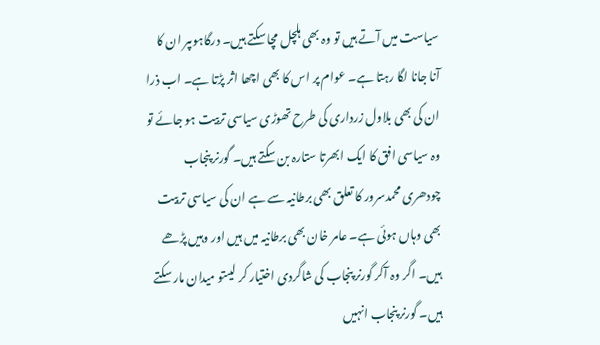سیاست میں آتے ہیں تو وہ بھی ہلچل مچا سکتے ہیں۔ درگاہوںپر ان کا آنا جانا لگا رہتا ہے۔ عوام پر اس کا بھی اچھا اثر پڑتا ہے۔ اب ذرا ان کی بھی بلاول زرداری کی طرح تھوڑی سیاسی تربیت ہو جائے تو وہ سیاسی افق کا ایک ابھرتا ستارہ بن سکتے ہیں۔ گورنر پنجاب چودھری محمدسرور کا تعلق بھی برطانیہ سے ہے ان کی سیاسی تربیت بھی وہاں ہوئی ہے۔ عامر خان بھی برطانیہ میں ہیں اور وہیں پڑھے ہیں۔ اگر وہ آکر گورنر پنجاب کی شاگردی اختیار کر لیںتو میدان مار سکتے ہیں۔ گورنر پنجاب انہیں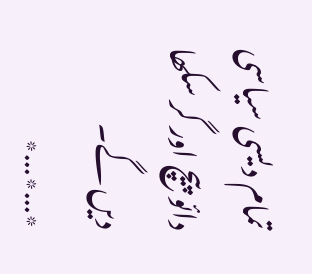تمام دیسی سیاسی دائو پیچ اور گر سکھا دیں گے۔
٭…٭…٭